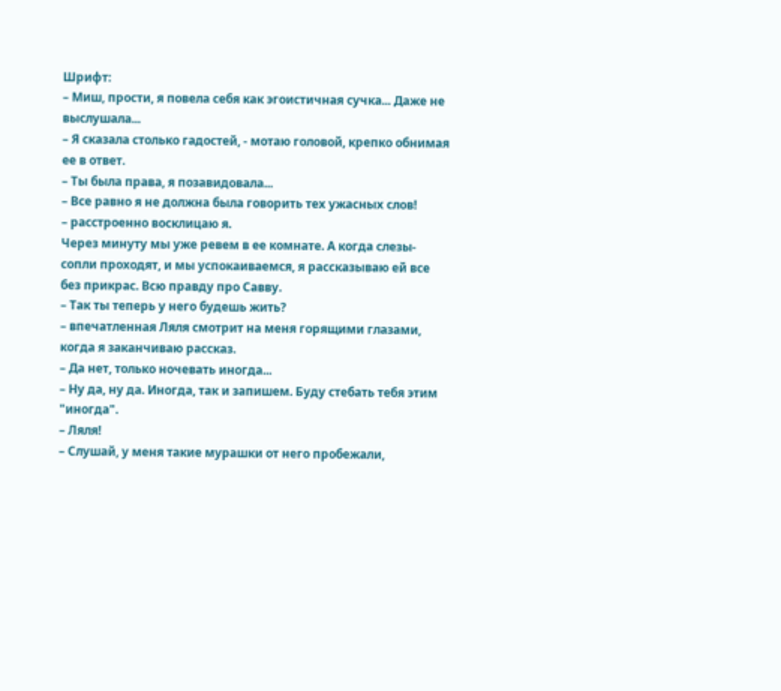Шрифт:
– Миш, прости, я повела себя как эгоистичная сучка... Даже не выслушала...
– Я сказала столько гадостей, - мотаю головой, крепко обнимая ее в ответ.
– Ты была права, я позавидовала...
– Все равно я не должна была говорить тех ужасных слов!
– расстроенно восклицаю я.
Через минуту мы уже ревем в ее комнате. А когда слезы-сопли проходят, и мы успокаиваемся, я рассказываю ей все без прикрас. Всю правду про Савву.
– Так ты теперь у него будешь жить?
– впечатленная Ляля смотрит на меня горящими глазами, когда я заканчиваю рассказ.
– Да нет, только ночевать иногда...
– Ну да, ну да. Иногда, так и запишем. Буду стебать тебя этим "иногда".
– Ляля!
– Слушай, у меня такие мурашки от него пробежали,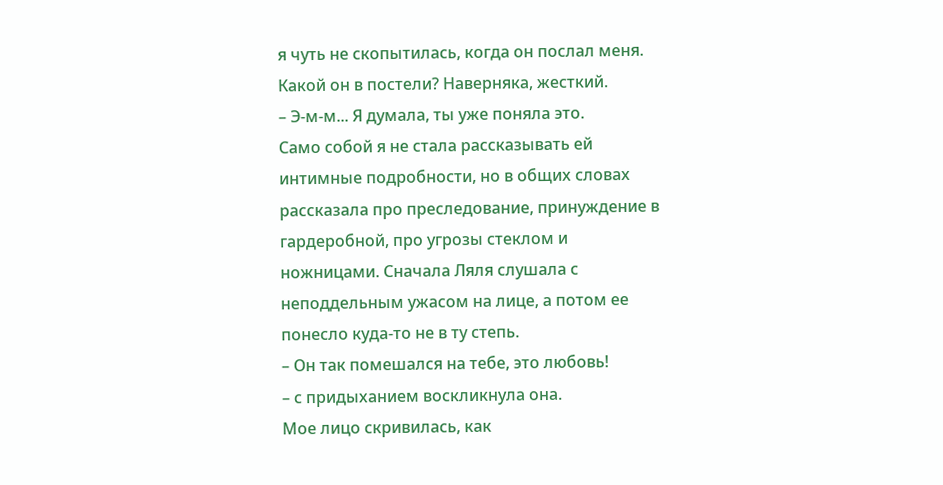я чуть не скопытилась, когда он послал меня. Какой он в постели? Наверняка, жесткий.
– Э-м-м... Я думала, ты уже поняла это.
Само собой я не стала рассказывать ей интимные подробности, но в общих словах рассказала про преследование, принуждение в гардеробной, про угрозы стеклом и ножницами. Сначала Ляля слушала с неподдельным ужасом на лице, а потом ее понесло куда-то не в ту степь.
– Он так помешался на тебе, это любовь!
– с придыханием воскликнула она.
Мое лицо скривилась, как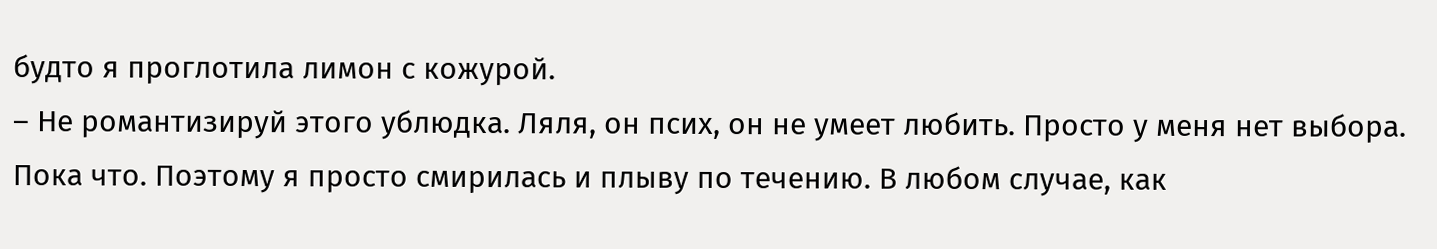будто я проглотила лимон с кожурой.
– Не романтизируй этого ублюдка. Ляля, он псих, он не умеет любить. Просто у меня нет выбора. Пока что. Поэтому я просто смирилась и плыву по течению. В любом случае, как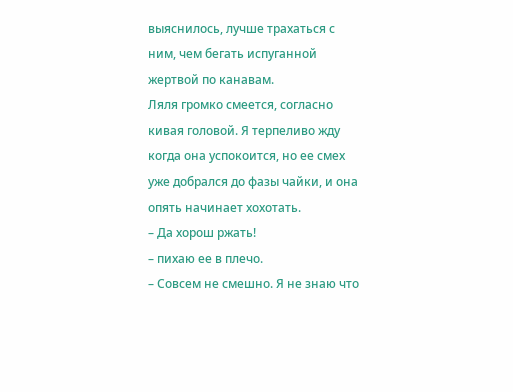выяснилось, лучше трахаться с ним, чем бегать испуганной жертвой по канавам.
Ляля громко смеется, согласно кивая головой. Я терпеливо жду когда она успокоится, но ее смех уже добрался до фазы чайки, и она опять начинает хохотать.
– Да хорош ржать!
– пихаю ее в плечо.
– Совсем не смешно. Я не знаю что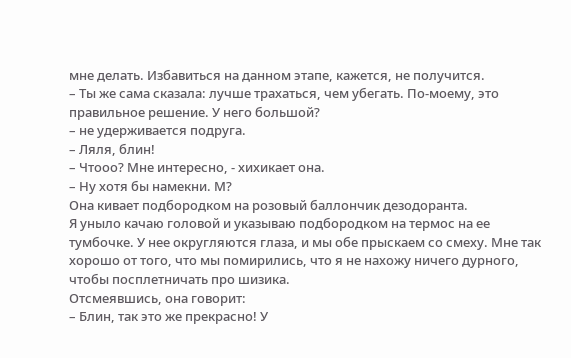мне делать. Избавиться на данном этапе, кажется, не получится.
– Ты же сама сказала: лучше трахаться, чем убегать. По-моему, это правильное решение. У него большой?
– не удерживается подруга.
– Ляля, блин!
– Чтооо? Мне интересно, - хихикает она.
– Ну хотя бы намекни. М?
Она кивает подбородком на розовый баллончик дезодоранта.
Я уныло качаю головой и указываю подбородком на термос на ее тумбочке. У нее округляются глаза, и мы обе прыскаем со смеху. Мне так хорошо от того, что мы помирились, что я не нахожу ничего дурного, чтобы посплетничать про шизика.
Отсмеявшись, она говорит:
– Блин, так это же прекрасно! У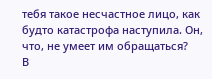тебя такое несчастное лицо, как будто катастрофа наступила. Он, что, не умеет им обращаться?
В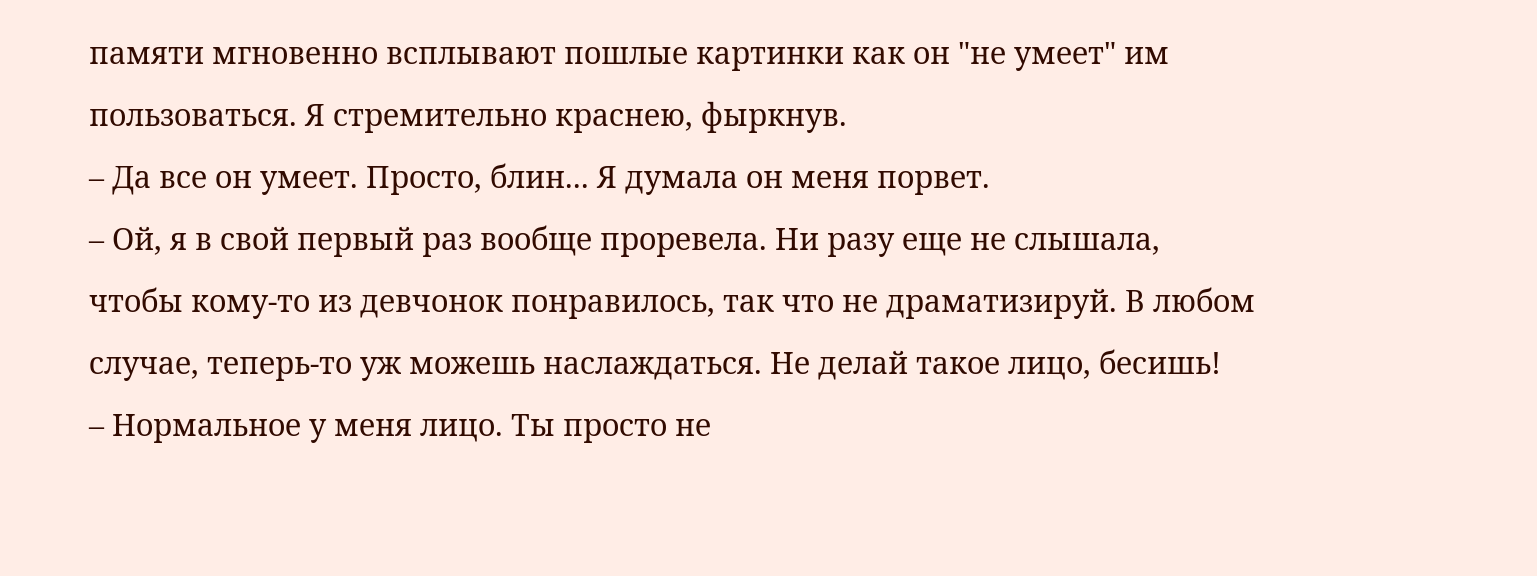памяти мгновенно всплывают пошлые картинки как он "не умеет" им пользоваться. Я стремительно краснею, фыркнув.
– Да все он умеет. Просто, блин... Я думала он меня порвет.
– Ой, я в свой первый раз вообще проревела. Ни разу еще не слышала, чтобы кому-то из девчонок понравилось, так что не драматизируй. В любом случае, теперь-то уж можешь наслаждаться. Не делай такое лицо, бесишь!
– Нормальное у меня лицо. Ты просто не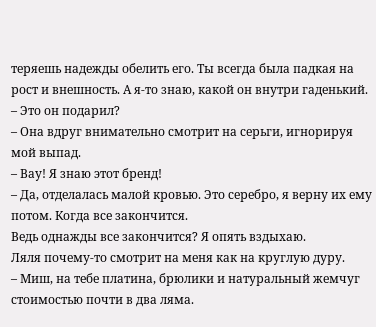теряешь надежды обелить его. Ты всегда была падкая на рост и внешность. А я-то знаю, какой он внутри гаденький.
– Это он подарил?
– Она вдруг внимательно смотрит на серьги, игнорируя мой выпад.
– Вау! Я знаю этот бренд!
– Да, отделалась малой кровью. Это серебро, я верну их ему потом. Когда все закончится.
Ведь однажды все закончится? Я опять вздыхаю.
Ляля почему-то смотрит на меня как на круглую дуру.
– Миш, на тебе платина, брюлики и натуральный жемчуг стоимостью почти в два ляма.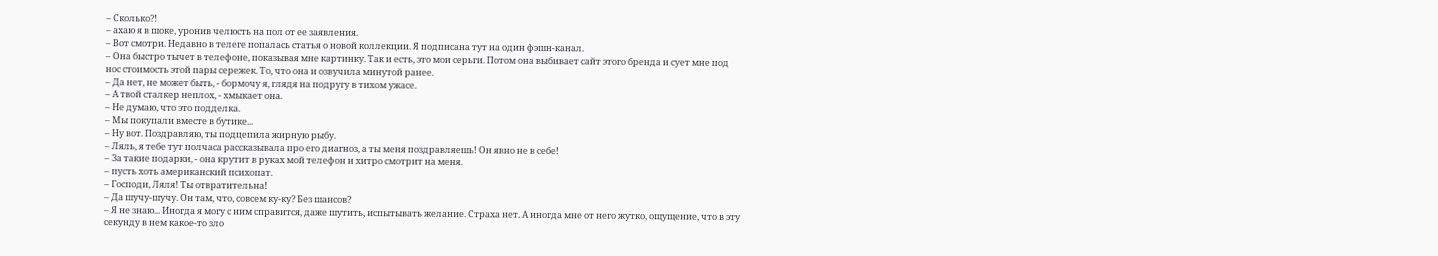– Сколько?!
– ахаю я в шоке, уронив челюсть на пол от ее заявления.
– Вот смотри. Недавно в телеге попалась статья о новой коллекции. Я подписана тут на один фэшн-канал.
– Она быстро тычет в телефоне, показывая мне картинку. Так и есть, это мои серьги. Потом она выбивает сайт этого бренда и сует мне под нос стоимость этой пары сережек. То, что она и озвучила минутой ранее.
– Да нет, не может быть, - бормочу я, глядя на подругу в тихом ужасе.
– А твой сталкер неплох, - хмыкает она.
– Не думаю, что это подделка.
– Мы покупали вместе в бутике...
– Ну вот. Поздравляю, ты подцепила жирную рыбу.
– Ляль, я тебе тут полчаса рассказывала про его диагноз, а ты меня поздравляешь! Он явно не в себе!
– За такие подарки, - она крутит в руках мой телефон и хитро смотрит на меня.
– пусть хоть американский психопат.
– Господи, Ляля! Ты отвратительна!
– Да шучу-шучу. Он там, что, совсем ку-ку? Без шансов?
– Я не знаю... Иногда я могу с ним справится, даже шутить, испытывать желание. Страха нет. А иногда мне от него жутко, ощущение, что в эту секунду в нем какое-то зло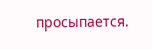просыпается.